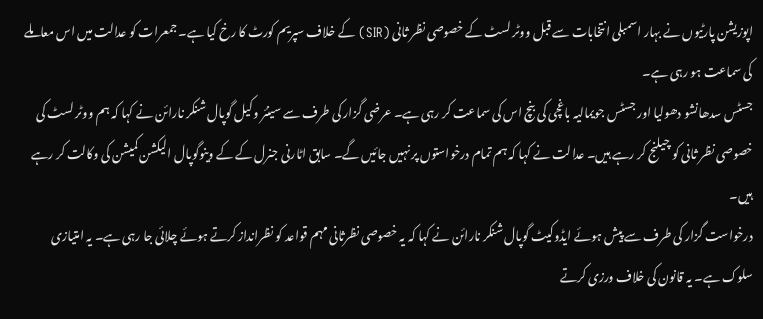اپوزیشن پارٹیوں نے بہار اسمبلی انتخابات سے قبل ووٹر لسٹ کے خصوصی نظر ثانی (SIR) کے خلاف سپریم کورٹ کا رخ کیا ہے۔ جمعرات کو عدالت میں اس معاملے کی سماعت ہو رہی ہے۔
جسٹس سدھانشو دھولیا اور جسٹس جویمالیہ باغچی کی بنچ اس کی سماعت کر رہی ہے۔ عرضی گزار کی طرف سے سینئر وکیل گوپال شنکر نارائن نے کہا کہ ہم ووٹر لسٹ کی خصوصی نظر ثانی کو چیلنج کر رہے ہیں۔ عدالت نے کہا کہ ہم تمام درخواستوں پر نہیں جائیں گے۔ سابق اٹارنی جنرل کے کے وینوگوپال الیکشن کمیشن کی وکالت کر رہے ہیں۔
درخواست گزار کی طرف سے پیش ہوئے ایڈوکیٹ گوپال شنکر نارائن نے کہا کہ یہ خصوصی نظرثانی مہم قواعد کو نظرانداز کرتے ہوئے چلائی جا رہی ہے۔ یہ امتیازی سلوک ہے۔ یہ قانون کی خلاف ورزی کرتے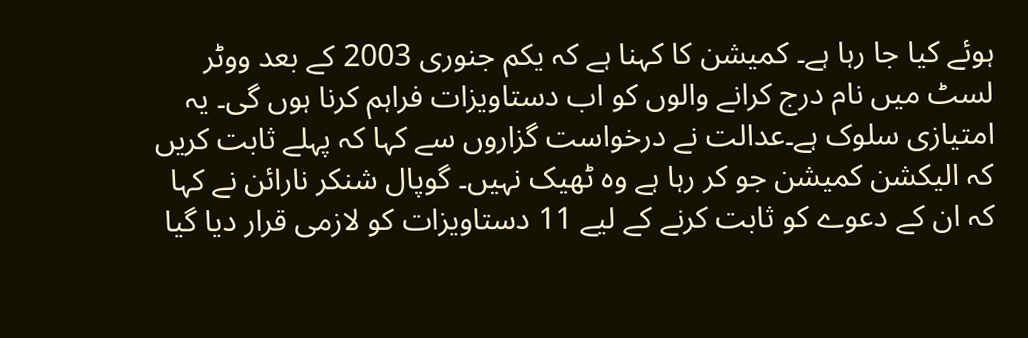ہوئے کیا جا رہا ہے۔ کمیشن کا کہنا ہے کہ یکم جنوری 2003 کے بعد ووٹر لسٹ میں نام درج کرانے والوں کو اب دستاویزات فراہم کرنا ہوں گی۔ یہ امتیازی سلوک ہے۔عدالت نے درخواست گزاروں سے کہا کہ پہلے ثابت کریں کہ الیکشن کمیشن جو کر رہا ہے وہ ٹھیک نہیں۔ گوپال شنکر نارائن نے کہا کہ ان کے دعوے کو ثابت کرنے کے لیے 11 دستاویزات کو لازمی قرار دیا گیا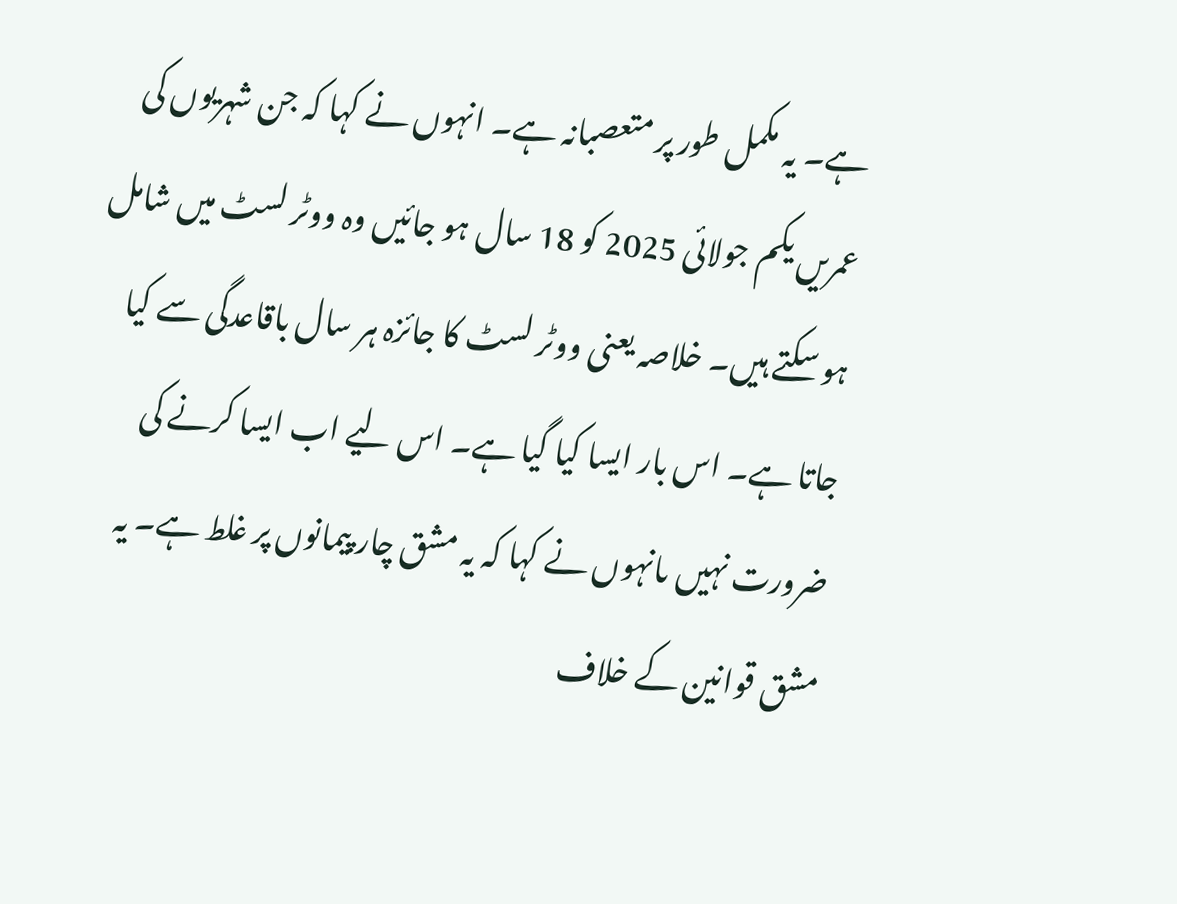ہے۔ یہ مکمل طور پر متعصبانہ ہے۔ انہوں نے کہا کہ جن شہریوں کی عمریں یکم جولائی 2025 کو 18 سال ہو جائیں وہ ووٹر لسٹ میں شامل ہو سکتے ہیں۔ خلاصہ یعنی ووٹر لسٹ کا جائزہ ہر سال باقاعدگی سے کیا جاتا ہے۔ اس بار ایسا کیا گیا ہے۔ اس لیے اب ایسا کرنے کی ضرورت نہیں ںانہوں نے کہا کہ یہ مشق چار پیمانوں پر غلط ہے۔ یہ مشق قوانین کے خلاف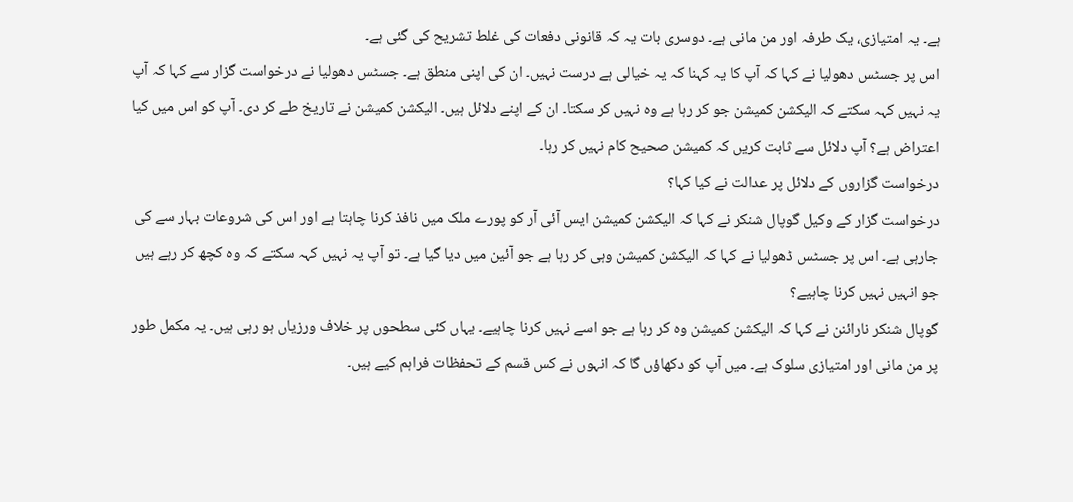ہے۔ یہ امتیازی، یک طرفہ اور من مانی ہے۔ دوسری بات یہ کہ قانونی دفعات کی غلط تشریح کی گئی ہے۔
اس پر جسٹس دھولیا نے کہا کہ آپ کا یہ کہنا کہ یہ خیالی ہے درست نہیں۔ ان کی اپنی منطق ہے۔ جسٹس دھولیا نے درخواست گزار سے کہا کہ آپ یہ نہیں کہہ سکتے کہ الیکشن کمیشن جو کر رہا ہے وہ نہیں کر سکتا۔ ان کے اپنے دلائل ہیں۔ الیکشن کمیشن نے تاریخ طے کر دی۔ آپ کو اس میں کیا اعتراض ہے؟ آپ دلائل سے ثابت کریں کہ کمیشن صحیح کام نہیں کر رہا۔
درخواست گزاروں کے دلائل پر عدالت نے کیا کہا؟
درخواست گزار کے وکیل گوپال شنکر نے کہا کہ الیکشن کمیشن ایس آئی آر کو پورے ملک میں نافذ کرنا چاہتا ہے اور اس کی شروعات بہار سے کی جارہی ہے۔ اس پر جسٹس ڈھولیا نے کہا کہ الیکشن کمیشن وہی کر رہا ہے جو آئین میں دیا گیا ہے۔ تو آپ یہ نہیں کہہ سکتے کہ وہ کچھ کر رہے ہیں جو انہیں نہیں کرنا چاہیے؟
گوپال شنکر نارائنن نے کہا کہ الیکشن کمیشن وہ کر رہا ہے جو اسے نہیں کرنا چاہیے۔ یہاں کئی سطحوں پر خلاف ورزیاں ہو رہی ہیں۔ یہ مکمل طور پر من مانی اور امتیازی سلوک ہے۔ میں آپ کو دکھاؤں گا کہ انہوں نے کس قسم کے تحفظات فراہم کیے ہیں۔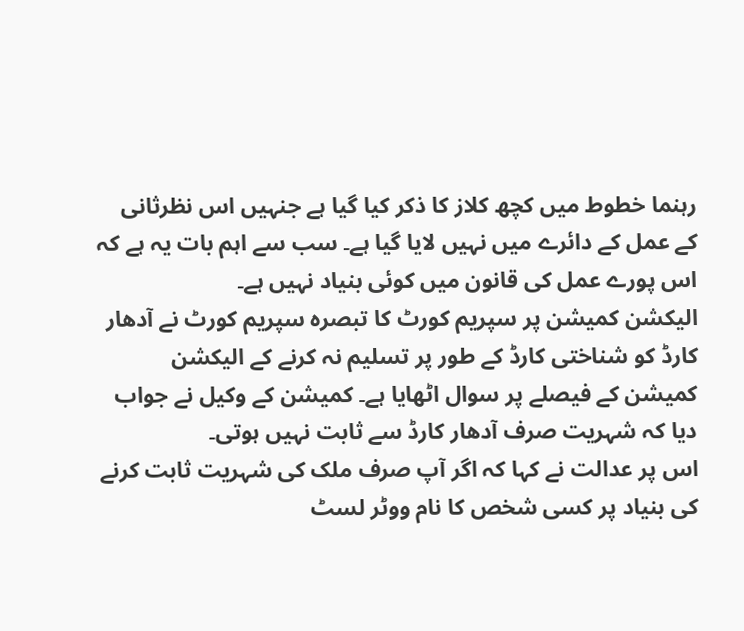رہنما خطوط میں کچھ کلاز کا ذکر کیا گیا ہے جنہیں اس نظرثانی کے عمل کے دائرے میں نہیں لایا گیا ہے۔ سب سے اہم بات یہ ہے کہ اس پورے عمل کی قانون میں کوئی بنیاد نہیں ہے۔
الیکشن کمیشن پر سپریم کورٹ کا تبصرہ سپریم کورٹ نے آدھار کارڈ کو شناختی کارڈ کے طور پر تسلیم نہ کرنے کے الیکشن کمیشن کے فیصلے پر سوال اٹھایا ہے۔ کمیشن کے وکیل نے جواب دیا کہ شہریت صرف آدھار کارڈ سے ثابت نہیں ہوتی۔
اس پر عدالت نے کہا کہ اگر آپ صرف ملک کی شہریت ثابت کرنے کی بنیاد پر کسی شخص کا نام ووٹر لسٹ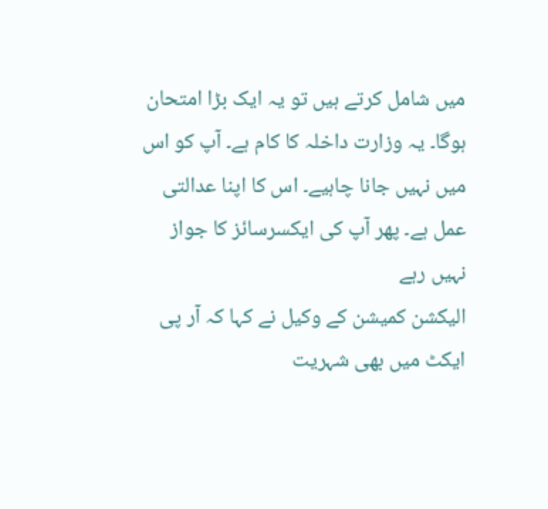میں شامل کرتے ہیں تو یہ ایک بڑا امتحان ہوگا۔ یہ وزارت داخلہ کا کام ہے۔ آپ کو اس میں نہیں جانا چاہیے۔ اس کا اپنا عدالتی عمل ہے۔ پھر آپ کی ایکسرسائز کا جواز نہیں رہے
الیکشن کمیشن کے وکیل نے کہا کہ آر پی ایکٹ میں بھی شہریت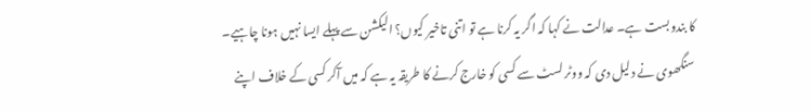کا بندوبست ہے۔ عدالت نے کہا کہ اگر یہ کرنا ہے تو اتنی تاخیر کیوں؟ الیکشن سے پہلے ایسا نہیں ہونا چاہیے۔
سنگھوی نے دلیل دی کہ ووٹر لسٹ سے کسی کو خارج کرنے کا طریقہ یہ ہے کہ میں آکر کسی کے خلاف اپنے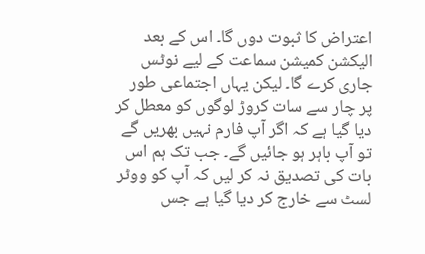اعتراض کا ثبوت دوں گا۔ اس کے بعد الیکشن کمیشن سماعت کے لیے نوٹس جاری کرے گا۔ لیکن یہاں اجتماعی طور پر چار سے سات کروڑ لوگوں کو معطل کر دیا گیا ہے کہ اگر آپ فارم نہیں بھریں گے تو آپ باہر ہو جائیں گے۔ جب تک ہم اس بات کی تصدیق نہ کر لیں کہ آپ کو ووٹر لسٹ سے خارج کر دیا گیا ہے جس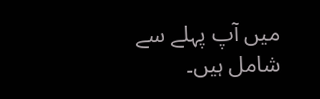میں آپ پہلے سے شامل ہیں۔